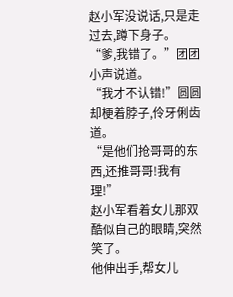赵小军没说话,只是走过去,蹲下身子。
“爹,我错了。”团团小声说道。
“我才不认错!”圆圆却梗着脖子,伶牙俐齿道。
“是他们抢哥哥的东西,还推哥哥!我有理!”
赵小军看着女儿那双酷似自己的眼睛,突然笑了。
他伸出手,帮女儿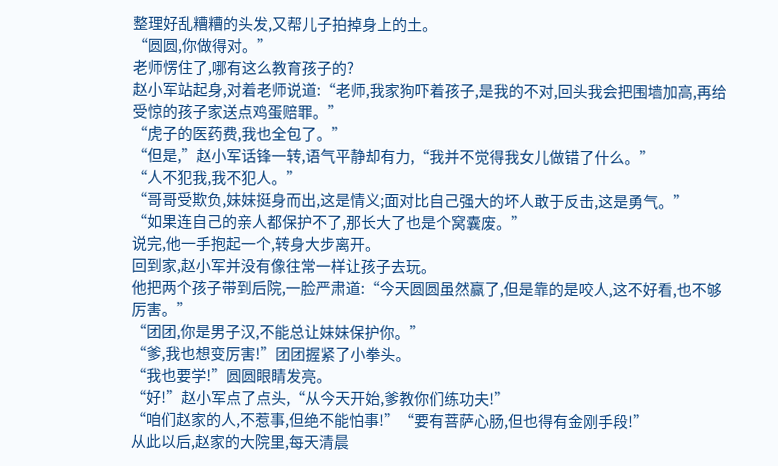整理好乱糟糟的头发,又帮儿子拍掉身上的土。
“圆圆,你做得对。”
老师愣住了,哪有这么教育孩子的?
赵小军站起身,对着老师说道:“老师,我家狗吓着孩子,是我的不对,回头我会把围墙加高,再给受惊的孩子家送点鸡蛋赔罪。”
“虎子的医药费,我也全包了。”
“但是,”赵小军话锋一转,语气平静却有力,“我并不觉得我女儿做错了什么。”
“人不犯我,我不犯人。”
“哥哥受欺负,妹妹挺身而出,这是情义;面对比自己强大的坏人敢于反击,这是勇气。”
“如果连自己的亲人都保护不了,那长大了也是个窝囊废。”
说完,他一手抱起一个,转身大步离开。
回到家,赵小军并没有像往常一样让孩子去玩。
他把两个孩子带到后院,一脸严肃道:“今天圆圆虽然赢了,但是靠的是咬人,这不好看,也不够厉害。”
“团团,你是男子汉,不能总让妹妹保护你。”
“爹,我也想变厉害!”团团握紧了小拳头。
“我也要学!”圆圆眼睛发亮。
“好!”赵小军点了点头,“从今天开始,爹教你们练功夫!”
“咱们赵家的人,不惹事,但绝不能怕事!”“要有菩萨心肠,但也得有金刚手段!”
从此以后,赵家的大院里,每天清晨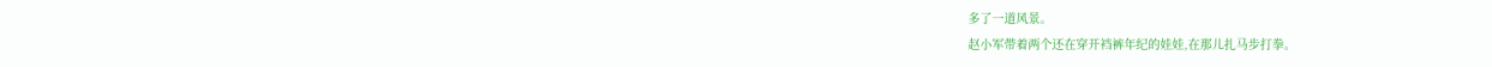多了一道风景。
赵小军带着两个还在穿开裆裤年纪的娃娃,在那儿扎马步打拳。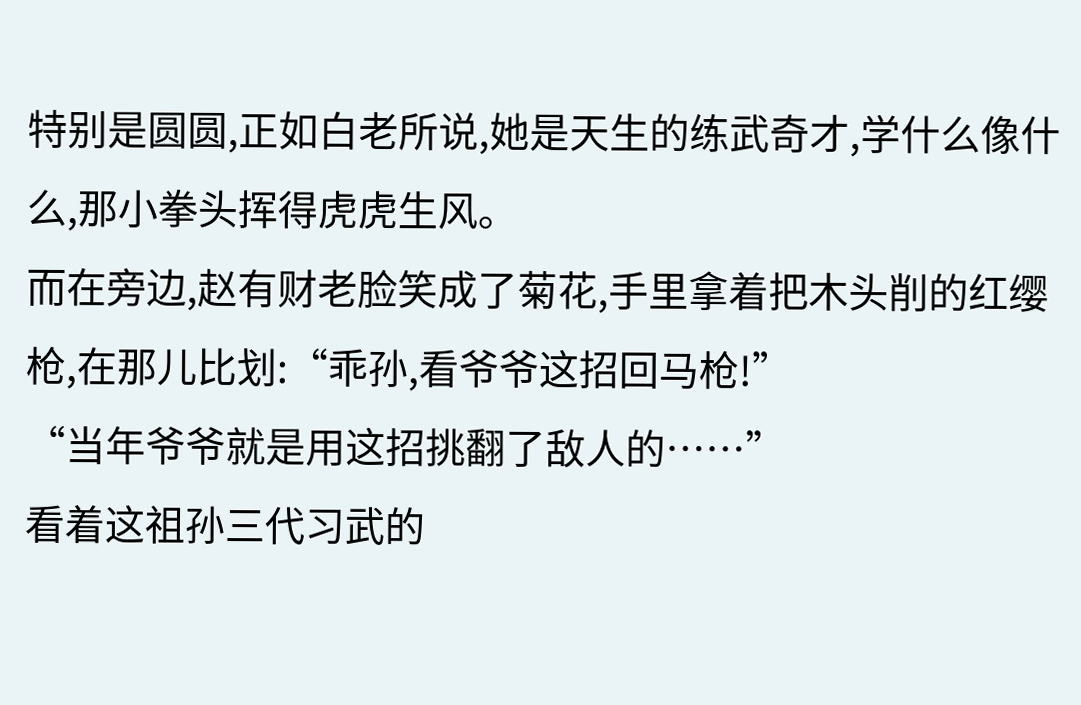特别是圆圆,正如白老所说,她是天生的练武奇才,学什么像什么,那小拳头挥得虎虎生风。
而在旁边,赵有财老脸笑成了菊花,手里拿着把木头削的红缨枪,在那儿比划:“乖孙,看爷爷这招回马枪!”
“当年爷爷就是用这招挑翻了敌人的……”
看着这祖孙三代习武的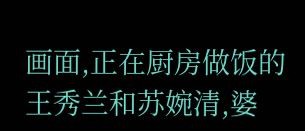画面,正在厨房做饭的王秀兰和苏婉清,婆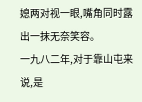媳两对视一眼,嘴角同时露出一抹无奈笑容。
一九八二年,对于靠山屯来说,是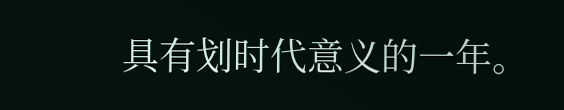具有划时代意义的一年。